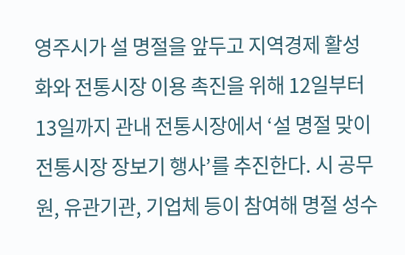영주시가 설 명절을 앞두고 지역경제 활성화와 전통시장 이용 촉진을 위해 12일부터 13일까지 관내 전통시장에서 ‘설 명절 맞이 전통시장 장보기 행사’를 추진한다. 시 공무원, 유관기관, 기업체 등이 참여해 명절 성수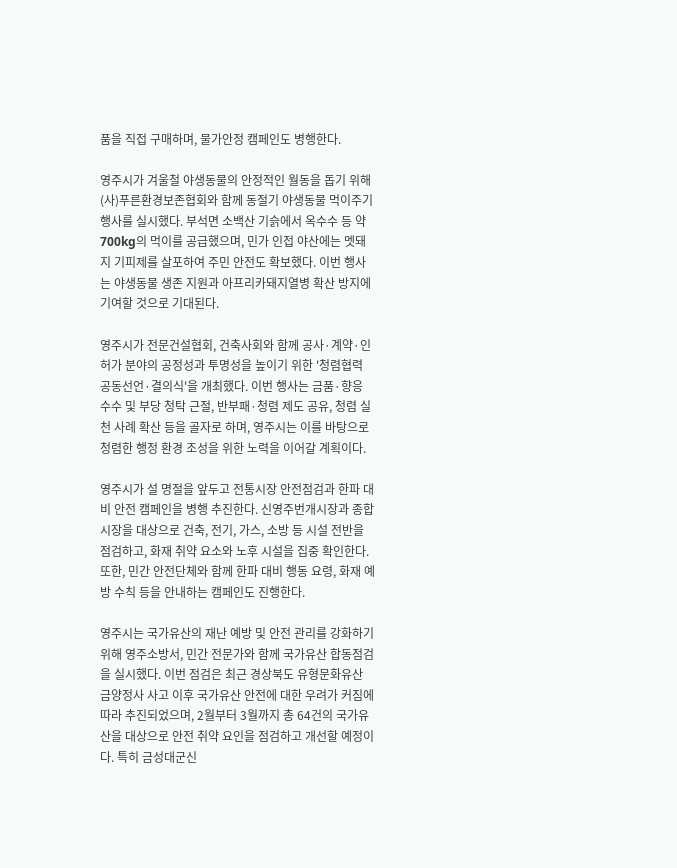품을 직접 구매하며, 물가안정 캠페인도 병행한다.

영주시가 겨울철 야생동물의 안정적인 월동을 돕기 위해 (사)푸른환경보존협회와 함께 동절기 야생동물 먹이주기 행사를 실시했다. 부석면 소백산 기슭에서 옥수수 등 약 700kg의 먹이를 공급했으며, 민가 인접 야산에는 멧돼지 기피제를 살포하여 주민 안전도 확보했다. 이번 행사는 야생동물 생존 지원과 아프리카돼지열병 확산 방지에 기여할 것으로 기대된다.

영주시가 전문건설협회, 건축사회와 함께 공사·계약·인허가 분야의 공정성과 투명성을 높이기 위한 '청렴협력 공동선언·결의식'을 개최했다. 이번 행사는 금품·향응 수수 및 부당 청탁 근절, 반부패·청렴 제도 공유, 청렴 실천 사례 확산 등을 골자로 하며, 영주시는 이를 바탕으로 청렴한 행정 환경 조성을 위한 노력을 이어갈 계획이다.

영주시가 설 명절을 앞두고 전통시장 안전점검과 한파 대비 안전 캠페인을 병행 추진한다. 신영주번개시장과 종합시장을 대상으로 건축, 전기, 가스, 소방 등 시설 전반을 점검하고, 화재 취약 요소와 노후 시설을 집중 확인한다. 또한, 민간 안전단체와 함께 한파 대비 행동 요령, 화재 예방 수칙 등을 안내하는 캠페인도 진행한다.

영주시는 국가유산의 재난 예방 및 안전 관리를 강화하기 위해 영주소방서, 민간 전문가와 함께 국가유산 합동점검을 실시했다. 이번 점검은 최근 경상북도 유형문화유산 금양정사 사고 이후 국가유산 안전에 대한 우려가 커짐에 따라 추진되었으며, 2월부터 3월까지 총 64건의 국가유산을 대상으로 안전 취약 요인을 점검하고 개선할 예정이다. 특히 금성대군신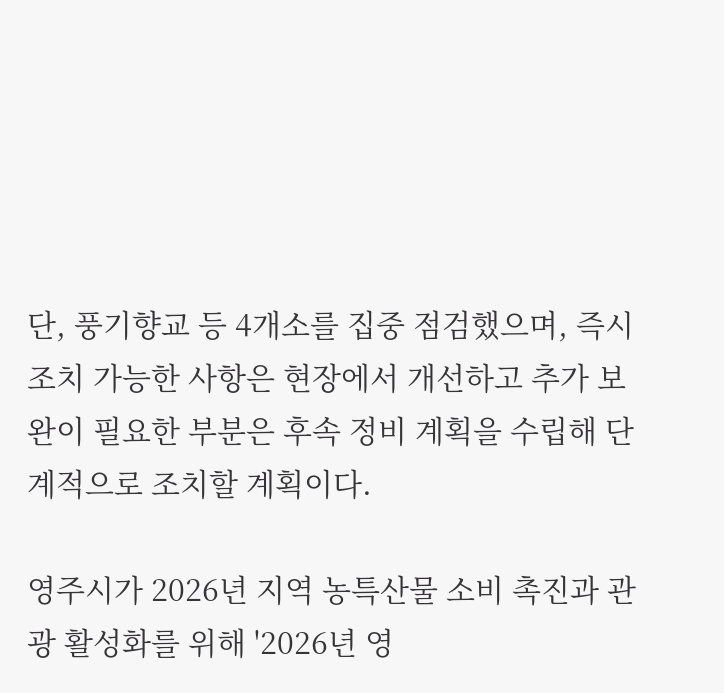단, 풍기향교 등 4개소를 집중 점검했으며, 즉시 조치 가능한 사항은 현장에서 개선하고 추가 보완이 필요한 부분은 후속 정비 계획을 수립해 단계적으로 조치할 계획이다.

영주시가 2026년 지역 농특산물 소비 촉진과 관광 활성화를 위해 '2026년 영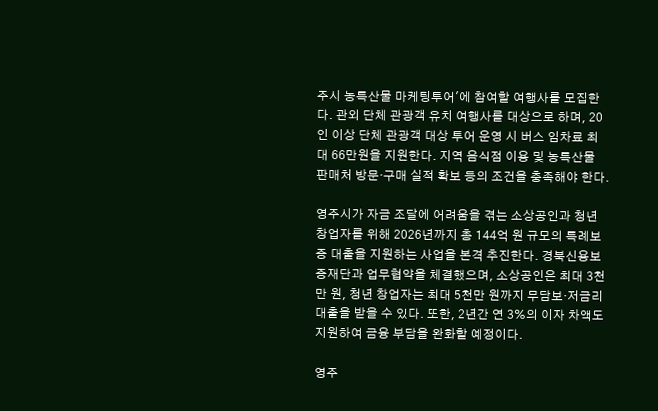주시 농특산물 마케팅투어'에 참여할 여행사를 모집한다. 관외 단체 관광객 유치 여행사를 대상으로 하며, 20인 이상 단체 관광객 대상 투어 운영 시 버스 임차료 최대 66만원을 지원한다. 지역 음식점 이용 및 농특산물 판매처 방문·구매 실적 확보 등의 조건을 충족해야 한다.

영주시가 자금 조달에 어려움을 겪는 소상공인과 청년 창업자를 위해 2026년까지 총 144억 원 규모의 특례보증 대출을 지원하는 사업을 본격 추진한다. 경북신용보증재단과 업무협약을 체결했으며, 소상공인은 최대 3천만 원, 청년 창업자는 최대 5천만 원까지 무담보·저금리 대출을 받을 수 있다. 또한, 2년간 연 3%의 이자 차액도 지원하여 금융 부담을 완화할 예정이다.

영주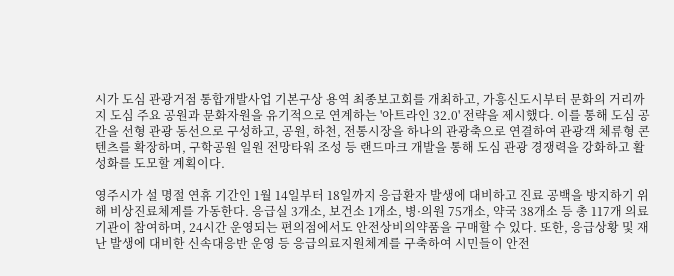시가 도심 관광거점 통합개발사업 기본구상 용역 최종보고회를 개최하고, 가흥신도시부터 문화의 거리까지 도심 주요 공원과 문화자원을 유기적으로 연계하는 '아트라인 32.0' 전략을 제시했다. 이를 통해 도심 공간을 선형 관광 동선으로 구성하고, 공원, 하천, 전통시장을 하나의 관광축으로 연결하여 관광객 체류형 콘텐츠를 확장하며, 구학공원 일원 전망타워 조성 등 랜드마크 개발을 통해 도심 관광 경쟁력을 강화하고 활성화를 도모할 계획이다.

영주시가 설 명절 연휴 기간인 1월 14일부터 18일까지 응급환자 발생에 대비하고 진료 공백을 방지하기 위해 비상진료체계를 가동한다. 응급실 3개소, 보건소 1개소, 병·의원 75개소, 약국 38개소 등 총 117개 의료기관이 참여하며, 24시간 운영되는 편의점에서도 안전상비의약품을 구매할 수 있다. 또한, 응급상황 및 재난 발생에 대비한 신속대응반 운영 등 응급의료지원체계를 구축하여 시민들이 안전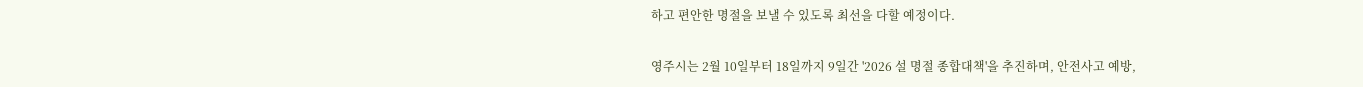하고 편안한 명절을 보낼 수 있도록 최선을 다할 예정이다.

영주시는 2월 10일부터 18일까지 9일간 '2026 설 명절 종합대책'을 추진하며, 안전사고 예방,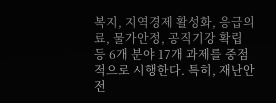복지, 지역경제 활성화, 응급의료, 물가안정, 공직기강 확립 등 6개 분야 17개 과제를 중점적으로 시행한다. 특히, 재난안전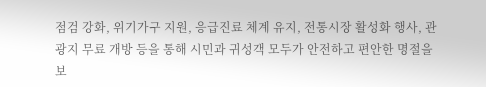점검 강화, 위기가구 지원, 응급진료 체계 유지, 전통시장 활성화 행사, 관광지 무료 개방 등을 통해 시민과 귀성객 모두가 안전하고 편안한 명절을 보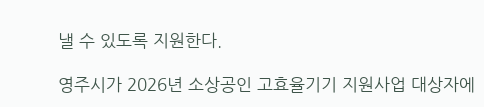낼 수 있도록 지원한다.

영주시가 2026년 소상공인 고효율기기 지원사업 대상자에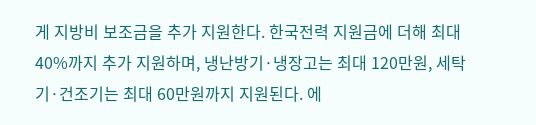게 지방비 보조금을 추가 지원한다. 한국전력 지원금에 더해 최대 40%까지 추가 지원하며, 냉난방기·냉장고는 최대 120만원, 세탁기·건조기는 최대 60만원까지 지원된다. 에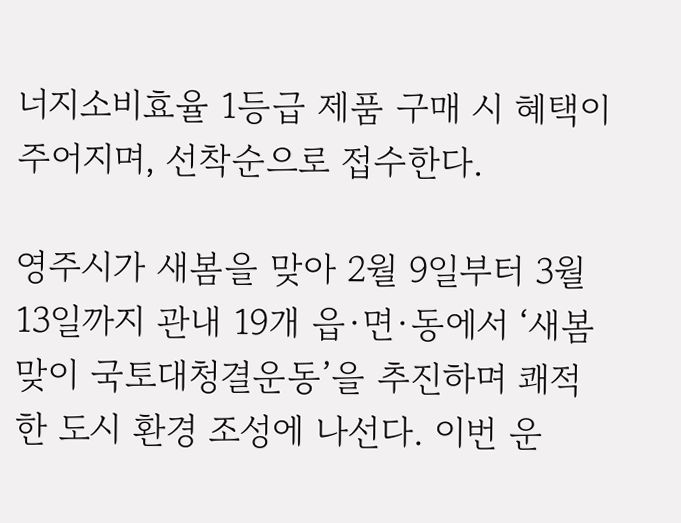너지소비효율 1등급 제품 구매 시 혜택이 주어지며, 선착순으로 접수한다.

영주시가 새봄을 맞아 2월 9일부터 3월 13일까지 관내 19개 읍·면·동에서 ‘새봄맞이 국토대청결운동’을 추진하며 쾌적한 도시 환경 조성에 나선다. 이번 운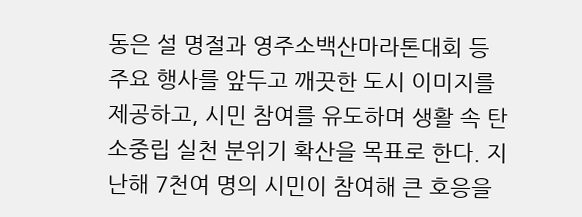동은 설 명절과 영주소백산마라톤대회 등 주요 행사를 앞두고 깨끗한 도시 이미지를 제공하고, 시민 참여를 유도하며 생활 속 탄소중립 실천 분위기 확산을 목표로 한다. 지난해 7천여 명의 시민이 참여해 큰 호응을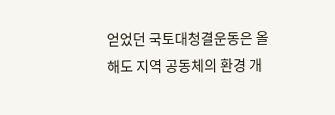얻었던 국토대청결운동은 올해도 지역 공동체의 환경 개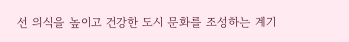선 의식을 높이고 건강한 도시 문화를 조성하는 계기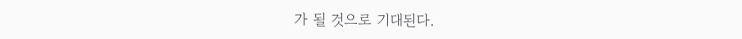가 될 것으로 기대된다.